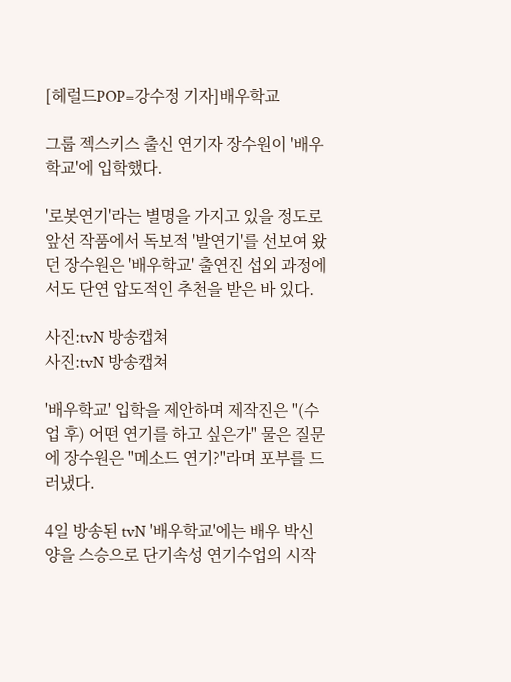[헤럴드POP=강수정 기자]배우학교

그룹 젝스키스 출신 연기자 장수원이 '배우학교'에 입학했다.

'로봇연기'라는 별명을 가지고 있을 정도로 앞선 작품에서 독보적 '발연기'를 선보여 왔던 장수원은 '배우학교' 출연진 섭외 과정에서도 단연 압도적인 추천을 받은 바 있다.

사진:tvN 방송캡쳐
사진:tvN 방송캡쳐

'배우학교' 입학을 제안하며 제작진은 "(수업 후) 어떤 연기를 하고 싶은가" 물은 질문에 장수원은 "메소드 연기?"라며 포부를 드러냈다.

4일 방송된 tvN '배우학교'에는 배우 박신양을 스승으로 단기속성 연기수업의 시작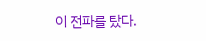이 전파를 탔다.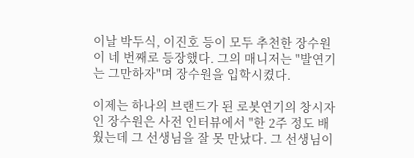이날 박두식, 이진호 등이 모두 추천한 장수원이 네 번째로 등장했다. 그의 매니저는 "발연기는 그만하자"며 장수원을 입학시켰다.

이제는 하나의 브랜드가 된 로봇연기의 창시자인 장수원은 사전 인터뷰에서 "한 2주 정도 배웠는데 그 선생님을 잘 못 만났다. 그 선생님이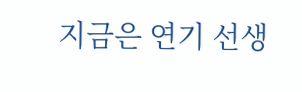지금은 연기 선생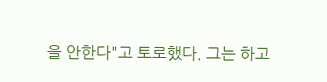을 안한다"고 토로했다. 그는 하고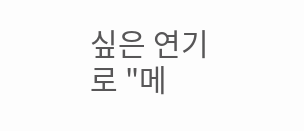싶은 연기로 "메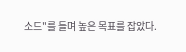소드"를 들며 높은 목표를 잡았다.